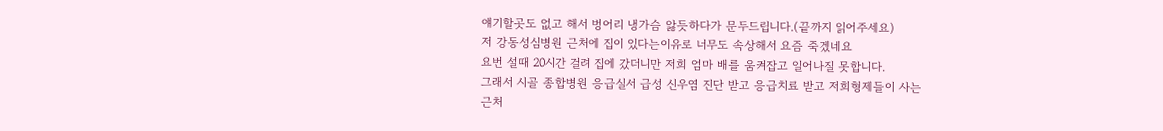얘기할곳도 없고 해서 벙어리 냉가슴 앓듯하다가 문두드립니다.(끝까지 읽어주세요)
저 강동성심병원 근처에 집이 있다는이유로 너무도 속상해서 요즘 죽겠네요
요번 설때 20시간 걸려 집에 갔더니만 저희 엄마 배를 움켜잡고 일어나질 못합니다.
그래서 시골 종합병원 응급실서 급성 신우염 진단 받고 응급치료 받고 저희형제들이 사는
근처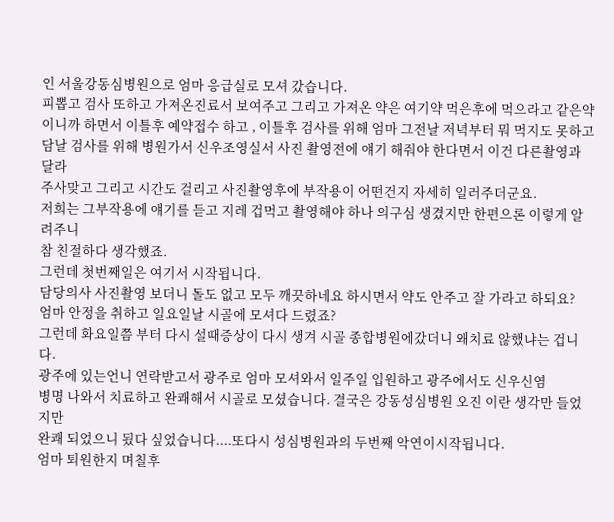인 서울강동심병원으로 엄마 응급실로 모셔 갔습니다.
피뽑고 검사 또하고 가져온진료서 보여주고 그리고 가져온 약은 여기약 먹은후에 먹으라고 같은약이니까 하면서 이틀후 예약접수 하고 , 이틀후 검사를 위해 엄마 그전날 저녁부터 뭐 먹지도 못하고
담날 검사를 위해 병원가서 신우조영실서 사진 촬영전에 얘기 해줘야 한다면서 이건 다른촬영과 달라
주사맞고 그리고 시간도 걸리고 사진촬영후에 부작용이 어떤건지 자세히 일러주더군요.
저희는 그부작용에 얘기를 듣고 지레 겁먹고 촬영해야 하나 의구심 생겼지만 한편으론 이렇게 알려주니
참 친절하다 생각했죠.
그런데 첫번째일은 여기서 시작됩니다.
담당의사 사진촬영 보더니 돌도 없고 모두 깨끗하네요 하시면서 약도 안주고 잘 가라고 하되요?
엄마 안정을 취하고 일요일날 시골에 모셔다 드렸죠?
그런데 화요일쯤 부터 다시 설때증상이 다시 생겨 시골 종합병원에갔더니 왜치료 않했냐는 겁니다.
광주에 있는언니 연락받고서 광주로 엄마 모셔와서 일주일 입원하고 광주에서도 신우신염
병명 나와서 치료하고 완쾌해서 시골로 모셨습니다. 결국은 강동성심병원 오진 이란 생각만 들었지만
완쾌 되었으니 됬다 싶었습니다....또다시 성심병원과의 두번째 악연이시작됩니다.
엄마 퇴원한지 며칠후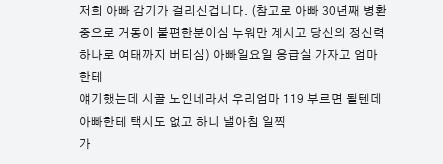저희 아빠 감기가 걸리신겁니다. (참고로 아빠 30년째 병환중으로 거동이 불편한분이심 누워만 계시고 당신의 정신력 하나로 여태까지 버티심) 아빠일요일 응급실 가자고 엄마 한테
얘기했는데 시골 노인네라서 우리엄마 119 부르면 될텐데 아빠한테 택시도 없고 하니 낼아침 일찍
가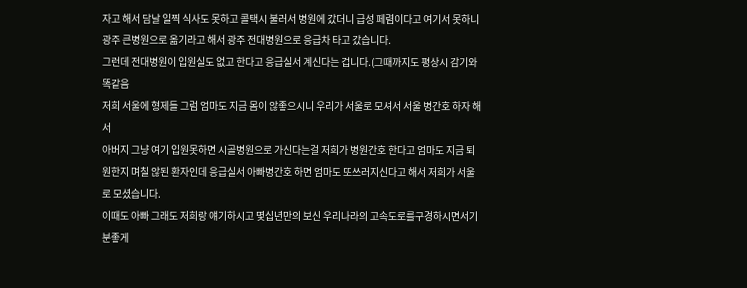자고 해서 담날 일찍 식사도 못하고 콜택시 불러서 병원에 갔더니 급성 페렴이다고 여기서 못하니
광주 큰병원으로 옮기라고 해서 광주 전대병원으로 응급차 타고 갔습니다.
그런데 전대병원이 입원실도 없고 한다고 응급실서 계신다는 겁니다.(그때까지도 평상시 감기와똑같음
저희 서울에 형제들 그럼 엄마도 지금 몸이 않좋으시니 우리가 서울로 모셔서 서울 병간호 하자 해서
아버지 그냥 여기 입원못하면 시골병원으로 가신다는걸 저희가 병원간호 한다고 엄마도 지금 퇴원한지 며칠 않된 환자인데 응급실서 아빠병간호 하면 엄마도 또쓰러지신다고 해서 저희가 서울로 모셨습니다.
이때도 아빠 그래도 저희랑 얘기하시고 몇십년만의 보신 우리나라의 고속도로를구경하시면서기분좋게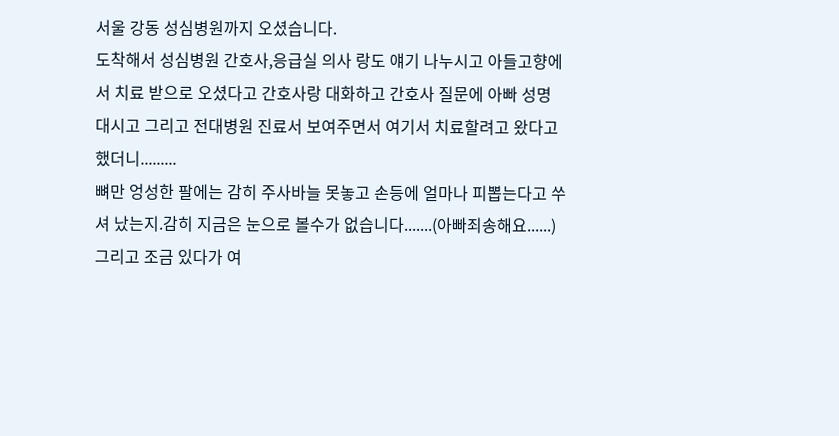서울 강동 성심병원까지 오셨습니다.
도착해서 성심병원 간호사,응급실 의사 랑도 얘기 나누시고 아들고향에서 치료 받으로 오셨다고 간호사랑 대화하고 간호사 질문에 아빠 성명 대시고 그리고 전대병원 진료서 보여주면서 여기서 치료할려고 왔다고했더니.........
뼈만 엉성한 팔에는 감히 주사바늘 못놓고 손등에 얼마나 피뽑는다고 쑤셔 났는지.감히 지금은 눈으로 볼수가 없습니다.......(아빠죄송해요......)
그리고 조금 있다가 여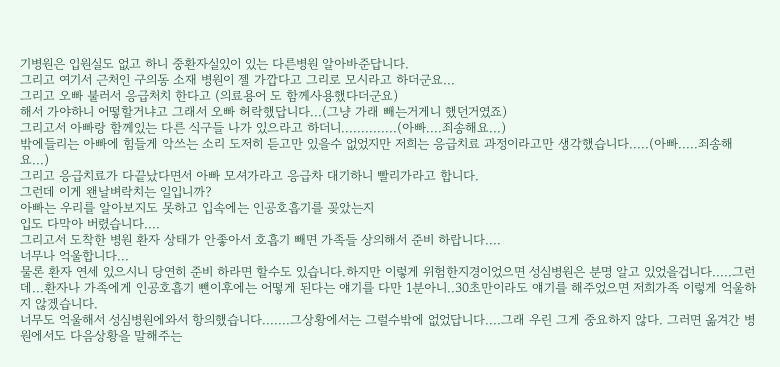기병원은 입원실도 없고 하니 중환자실있이 있는 다른병원 알아바준답니다.
그리고 여기서 근처인 구의동 소재 병원이 젤 가깝다고 그리로 모시라고 하더군요...
그리고 오빠 불러서 응급처치 한다고 (의료용어 도 함께사용했다더군요)
해서 가야하니 어떻할거냐고 그래서 오빠 허락했답니다...(그냥 가래 빼는거게니 했던거였죠)
그리고서 아빠랑 함께있는 다른 식구들 나가 있으라고 하더니..............(아빠....죄송해요...)
밖에들리는 아빠에 힘들게 악쓰는 소리 도저히 듣고만 있을수 없었지만 저희는 응급치료 과정이라고만 생각했습니다.....(아빠.....죄송해요...)
그리고 응급치료가 다끝났다면서 아빠 모셔가라고 응급차 대기하니 빨리가라고 합니다.
그런데 이게 왠날벼락치는 일입니까?
아빠는 우리를 알아보지도 못하고 입속에는 인공호흡기를 꽂았는지
입도 다막아 버렸습니다....
그리고서 도착한 병원 환자 상태가 안좋아서 호흡기 빼면 가족들 상의해서 준비 하랍니다....
너무나 억울합니다...
물론 환자 연세 있으시니 당연히 준비 하라면 할수도 있습니다.하지만 이렇게 위험한지경이었으면 성심병원은 분명 알고 있었을겁니다.....그런데...환자나 가족에게 인공호흡기 뺀이후에는 어떻게 된다는 얘기를 다만 1분아니..30초만이라도 얘기를 해주었으면 저희가족 이렇게 억울하지 않겠습니다.
너무도 억울해서 성심병원에와서 항의했습니다.......그상황에서는 그럴수밖에 없었답니다....그래 우린 그게 중요하지 않다. 그러면 옮겨간 병원에서도 다음상황을 말해주는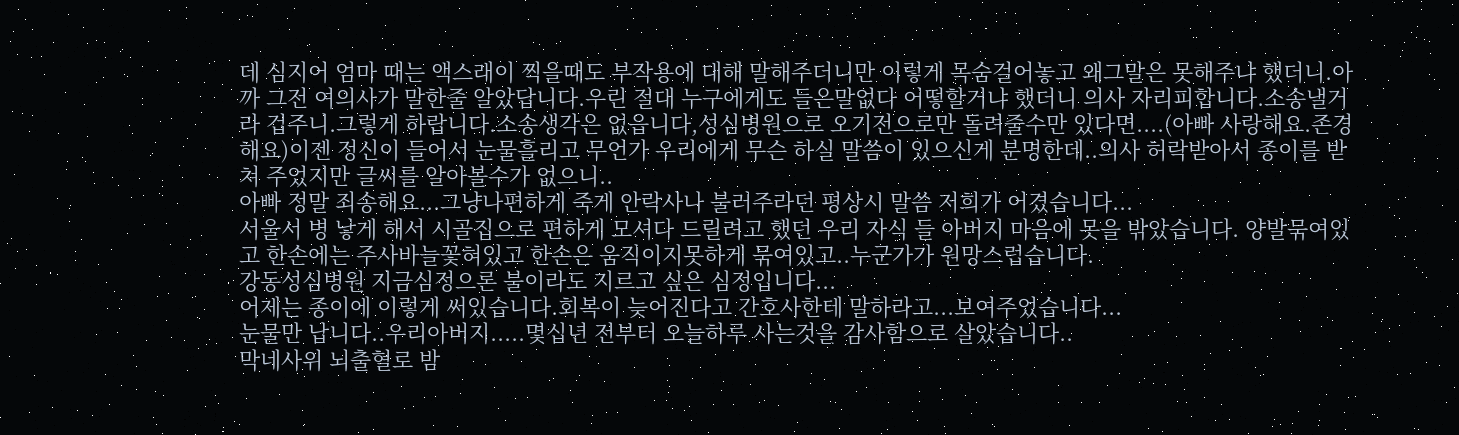데 심지어 엄마 때는 액스래이 찍을때도 부작용에 대해 말해주더니만 이렇게 목숨걸어놓고 왜그말은 못해주냐 했더니.아까 그전 여의사가 말한줄 알았답니다.우린 절대 누구에게도 들은말없다 어떻할거냐 했더니 의사 자리피합니다.소송낼거라 겁주니.그렇게 하랍니다.소송생각은 없읍니다,성심병원으로 오기전으로만 돌려줄수만 있다면....(아빠 사랑해요.존경해요)이젠 정신이 들어서 눈물흘리고 무언가 우리에게 무슨 하실 말씀이 있으신게 분명한데..의사 허락받아서 종이를 받쳐 주었지만 글씨를 알아볼수가 없으니..
아빠 정말 죄송해요...그냥나편하게 죽게 안락사나 불러주라던 평상시 말씀 저희가 어겼습니다...
서울서 병 낳게 해서 시골집으로 편하게 모셔다 드릴려고 했던 우리 자식 들 아버지 마음에 못을 밖았습니다. 양발묶여있고 한손에는 주사바늘꽃혀있고 한손은 움직이지못하게 묶여있고..누군가가 원망스럽습니다.
강동성심병원 지금심정으론 불이라도 지르고 싶은 심정입니다...
어제는 종이에 이렇게 써있습니다.회복이 늦어진다고 간호사한테 말하라고...보여주었습니다...
눈물만 납니다..우리아버지.....몇십년 전부터 오늘하루 사는것을 감사함으로 살았습니다..
막네사위 뇌출혈로 밤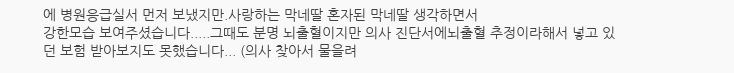에 병원응급실서 먼저 보냈지만.사랑하는 막네딸 혼자된 막네딸 생각하면서
강한모습 보여주셨습니다.....그때도 분명 뇌출혈이지만 의사 진단서에뇌출혈 추정이라해서 넣고 있던 보험 받아보지도 못했습니다... (의사 찾아서 물을려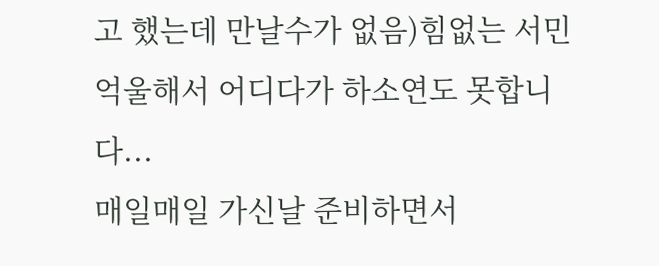고 했는데 만날수가 없음)힘없는 서민 억울해서 어디다가 하소연도 못합니다...
매일매일 가신날 준비하면서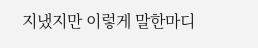지냈지만 이렇게 말한마디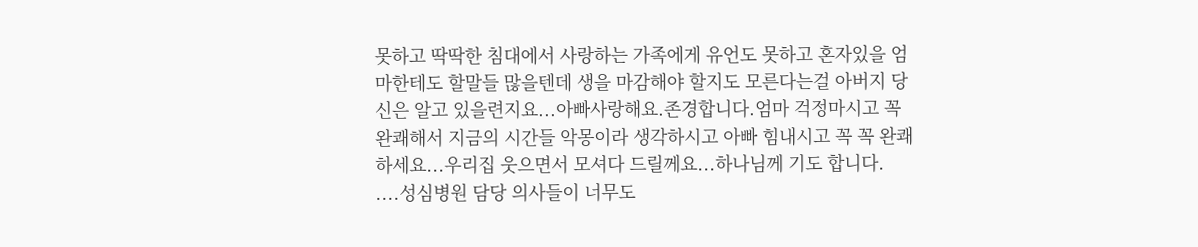못하고 딱딱한 침대에서 사랑하는 가족에게 유언도 못하고 혼자있을 엄마한테도 할말들 많을텐데 생을 마감해야 할지도 모른다는걸 아버지 당신은 알고 있을련지요...아빠사랑해요.존경합니다.엄마 걱정마시고 꼭 완쾌해서 지금의 시간들 악몽이라 생각하시고 아빠 힘내시고 꼭 꼭 완쾌하세요...우리집 웃으면서 모셔다 드릴께요...하나님께 기도 합니다.
....성심병원 담당 의사들이 너무도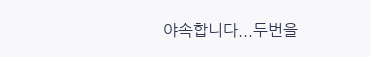야속합니다...두번을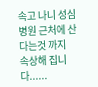속고 나니 성심병원 근처에 산다는것 까지
속상해 집니다......